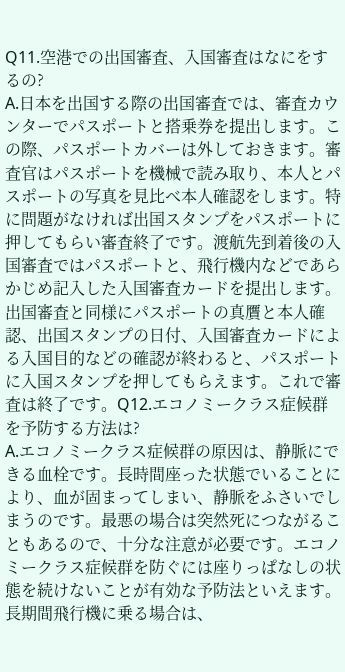Q11.空港での出国審査、入国審査はなにをするの?
A.日本を出国する際の出国審査では、審査カウンターでパスポートと搭乗券を提出します。この際、パスポートカバーは外しておきます。審査官はパスポートを機械で読み取り、本人とパスポートの写真を見比べ本人確認をします。特に問題がなければ出国スタンプをパスポートに押してもらい審査終了です。渡航先到着後の入国審査ではパスポートと、飛行機内などであらかじめ記入した入国審査カードを提出します。出国審査と同様にパスポートの真贋と本人確認、出国スタンプの日付、入国審査カードによる入国目的などの確認が終わると、パスポートに入国スタンプを押してもらえます。これで審査は終了です。Q12.エコノミークラス症候群を予防する方法は?
A.エコノミークラス症候群の原因は、静脈にできる血栓です。長時間座った状態でいることにより、血が固まってしまい、静脈をふさいでしまうのです。最悪の場合は突然死につながることもあるので、十分な注意が必要です。エコノミークラス症候群を防ぐには座りっぱなしの状態を続けないことが有効な予防法といえます。長期間飛行機に乗る場合は、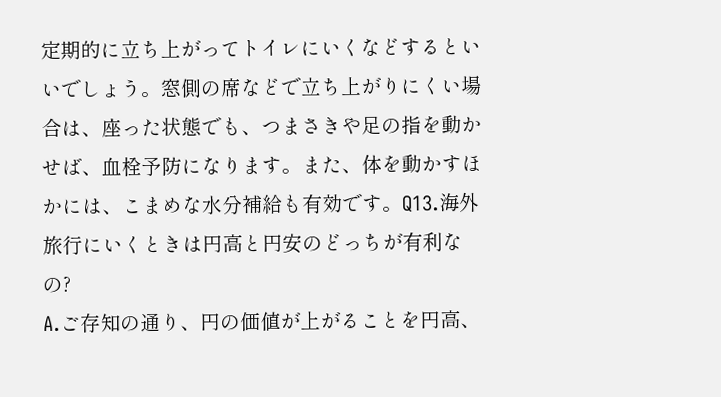定期的に立ち上がってトイレにいくなどするといいでしょう。窓側の席などで立ち上がりにくい場合は、座った状態でも、つまさきや足の指を動かせば、血栓予防になります。また、体を動かすほかには、こまめな水分補給も有効です。Q13.海外旅行にいくときは円高と円安のどっちが有利なの?
A.ご存知の通り、円の価値が上がることを円高、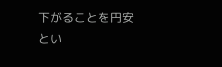下がることを円安とい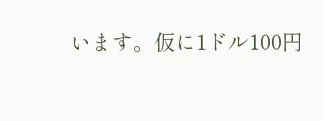います。仮に1ドル100円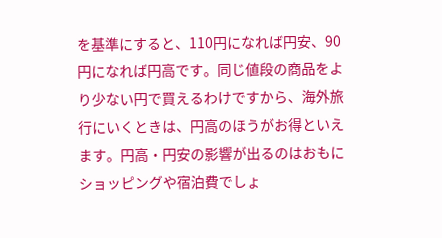を基準にすると、110円になれば円安、90円になれば円高です。同じ値段の商品をより少ない円で買えるわけですから、海外旅行にいくときは、円高のほうがお得といえます。円高・円安の影響が出るのはおもにショッピングや宿泊費でしょ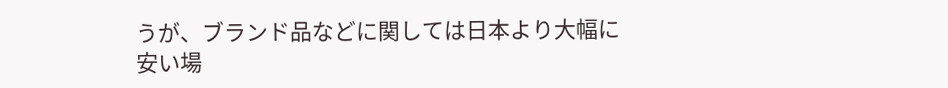うが、ブランド品などに関しては日本より大幅に安い場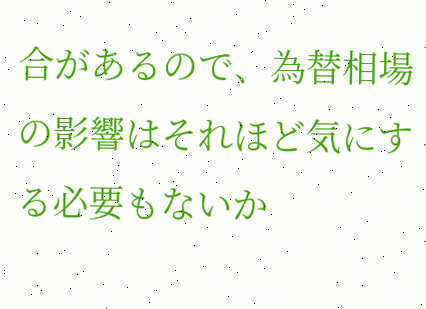合があるので、為替相場の影響はそれほど気にする必要もないか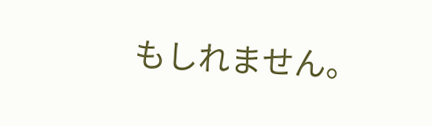もしれません。